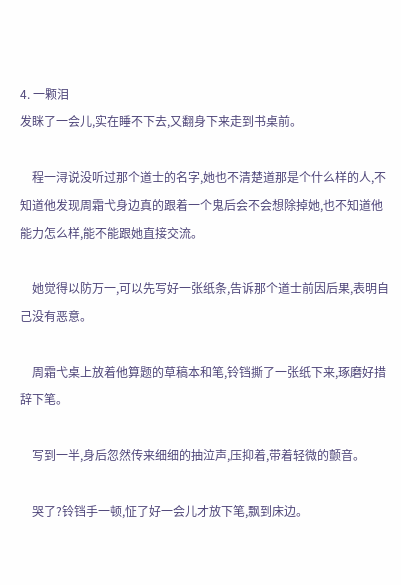4. 一颗泪
发眯了一会儿,实在睡不下去,又翻身下来走到书桌前。

    程一浔说没听过那个道士的名字,她也不清楚道那是个什么样的人,不知道他发现周霜弋身边真的跟着一个鬼后会不会想除掉她,也不知道他能力怎么样,能不能跟她直接交流。

    她觉得以防万一,可以先写好一张纸条,告诉那个道士前因后果,表明自己没有恶意。

    周霜弋桌上放着他算题的草稿本和笔,铃铛撕了一张纸下来,琢磨好措辞下笔。

    写到一半,身后忽然传来细细的抽泣声,压抑着,带着轻微的颤音。

    哭了?铃铛手一顿,怔了好一会儿才放下笔,飘到床边。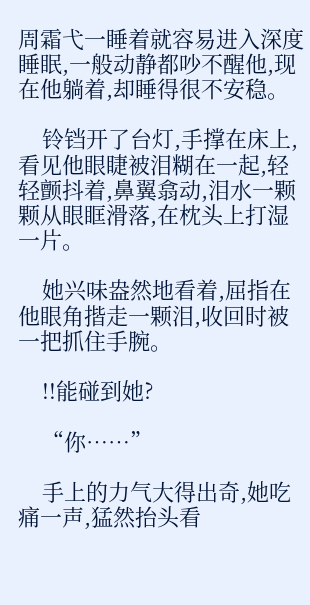周霜弋一睡着就容易进入深度睡眠,一般动静都吵不醒他,现在他躺着,却睡得很不安稳。

    铃铛开了台灯,手撑在床上,看见他眼睫被泪糊在一起,轻轻颤抖着,鼻翼翕动,泪水一颗颗从眼眶滑落,在枕头上打湿一片。

    她兴味盎然地看着,屈指在他眼角揩走一颗泪,收回时被一把抓住手腕。

    !!能碰到她?

    “你……”

    手上的力气大得出奇,她吃痛一声,猛然抬头看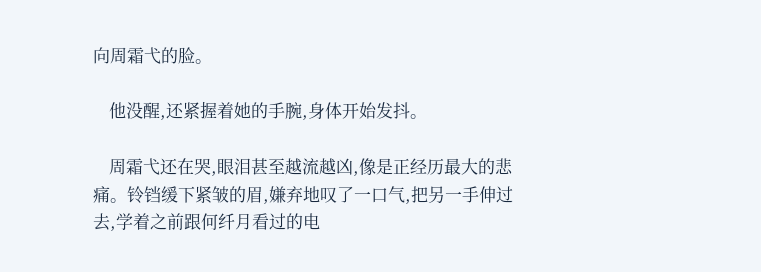向周霜弋的脸。

    他没醒,还紧握着她的手腕,身体开始发抖。

    周霜弋还在哭,眼泪甚至越流越凶,像是正经历最大的悲痛。铃铛缓下紧皱的眉,嫌弃地叹了一口气,把另一手伸过去,学着之前跟何纤月看过的电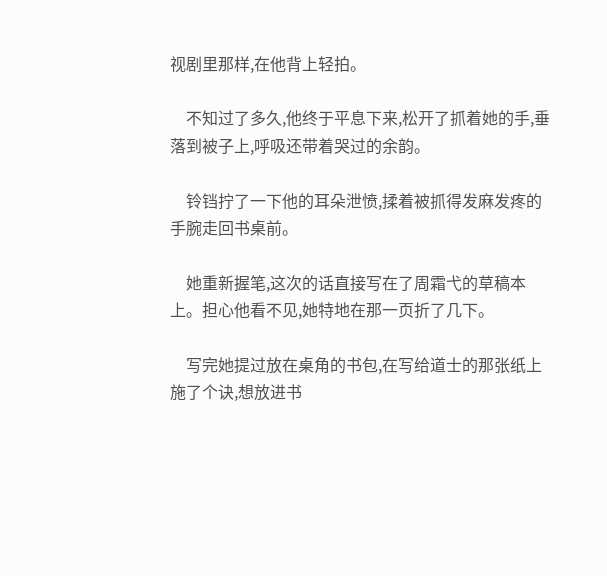视剧里那样,在他背上轻拍。

    不知过了多久,他终于平息下来,松开了抓着她的手,垂落到被子上,呼吸还带着哭过的余韵。

    铃铛拧了一下他的耳朵泄愤,揉着被抓得发麻发疼的手腕走回书桌前。

    她重新握笔,这次的话直接写在了周霜弋的草稿本上。担心他看不见,她特地在那一页折了几下。

    写完她提过放在桌角的书包,在写给道士的那张纸上施了个诀,想放进书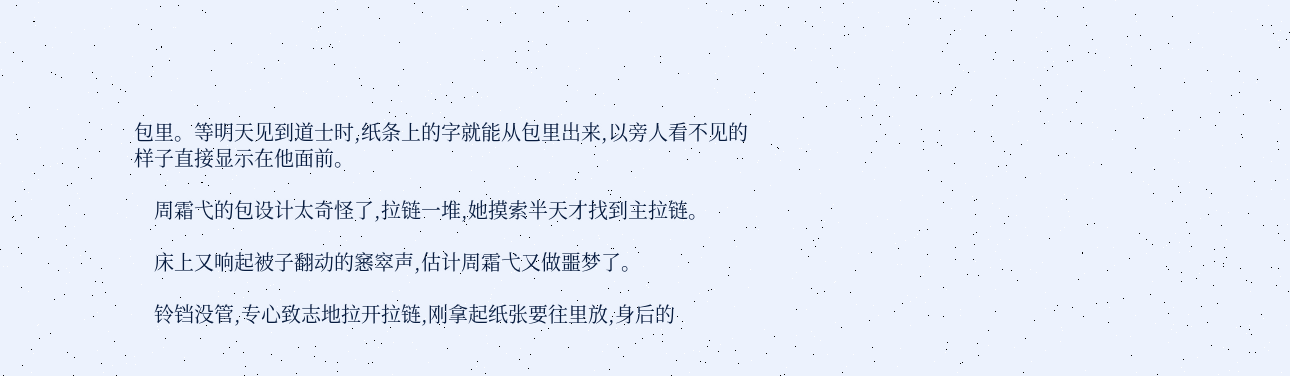包里。等明天见到道士时,纸条上的字就能从包里出来,以旁人看不见的样子直接显示在他面前。

    周霜弋的包设计太奇怪了,拉链一堆,她摸索半天才找到主拉链。

    床上又响起被子翻动的窸窣声,估计周霜弋又做噩梦了。

    铃铛没管,专心致志地拉开拉链,刚拿起纸张要往里放,身后的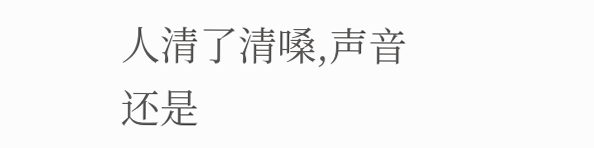人清了清嗓,声音还是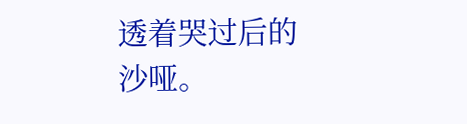透着哭过后的沙哑。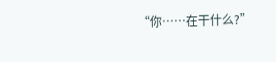“你……在干什么?”